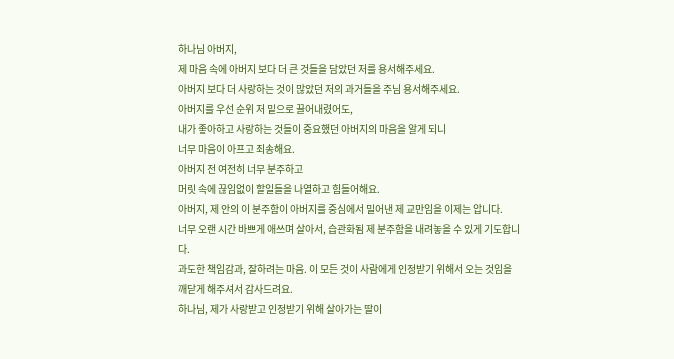하나님 아버지,
제 마음 속에 아버지 보다 더 큰 것들을 담았던 저를 용서해주세요.
아버지 보다 더 사랑하는 것이 많았던 저의 과거들을 주님 용서해주세요.
아버지를 우선 순위 저 밑으로 끌어내렸어도,
내가 좋아하고 사랑하는 것들이 중요했던 아버지의 마음을 알게 되니
너무 마음이 아프고 죄송해요.
아버지 전 여전히 너무 분주하고
머릿 속에 끊임없이 할일들을 나열하고 힘들어해요.
아버지, 제 안의 이 분주함이 아버지를 중심에서 밀어낸 제 교만임을 이제는 압니다.
너무 오랜 시간 바쁘게 애쓰며 살아서, 습관화됨 제 분주함을 내려놓을 수 있게 기도합니다.
과도한 책임감과, 잘하려는 마음. 이 모든 것이 사람에게 인정받기 위해서 오는 것임을
깨닫게 해주셔서 감사드려요.
하나님, 제가 사랑받고 인정받기 위해 살아가는 딸이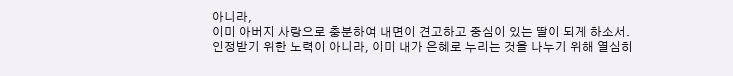아니라,
이미 아버지 사랑으로 충분하여 내면이 견고하고 중심이 있는 딸이 되게 하소서.
인정받기 위한 노력이 아니라, 이미 내가 은혜로 누리는 것을 나누기 위해 열심히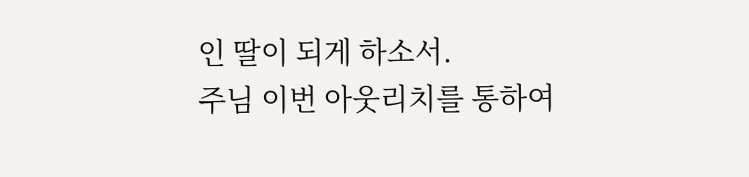인 딸이 되게 하소서.
주님 이번 아웃리치를 통하여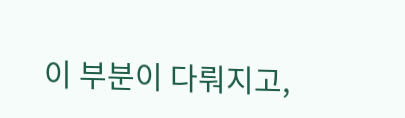이 부분이 다뤄지고,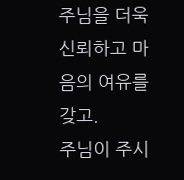주님을 더욱 신뢰하고 마음의 여유를 갖고.
주님이 주시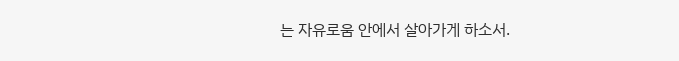는 자유로움 안에서 살아가게 하소서.